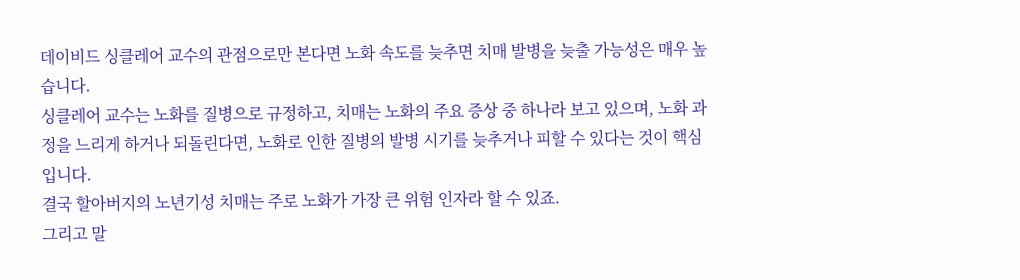데이비드 싱클레어 교수의 관점으로만 본다면 노화 속도를 늦추면 치매 발병을 늦출 가능성은 매우 높습니다.
싱클레어 교수는 노화를 질병으로 규정하고, 치매는 노화의 주요 증상 중 하나라 보고 있으며, 노화 과정을 느리게 하거나 되돌린다면, 노화로 인한 질병의 발병 시기를 늦추거나 피할 수 있다는 것이 핵심입니다.
결국 할아버지의 노년기성 치매는 주로 노화가 가장 큰 위험 인자라 할 수 있죠.
그리고 말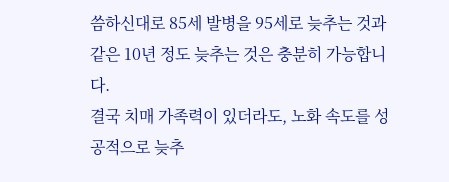씀하신대로 85세 발병을 95세로 늦추는 것과 같은 10년 정도 늦추는 것은 충분히 가능합니다.
결국 치매 가족력이 있더라도, 노화 속도를 성공적으로 늦추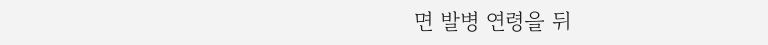면 발병 연령을 뒤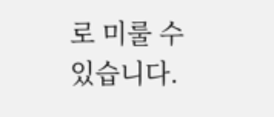로 미룰 수 있습니다.